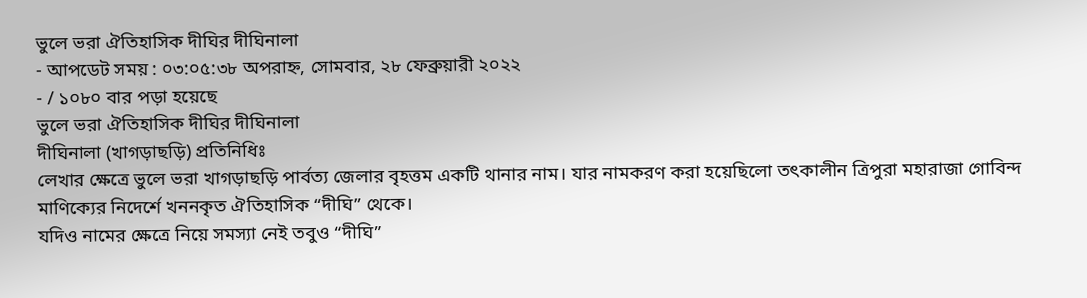ভুলে ভরা ঐতিহাসিক দীঘির দীঘিনালা
- আপডেট সময় : ০৩:০৫:৩৮ অপরাহ্ন, সোমবার, ২৮ ফেব্রুয়ারী ২০২২
- / ১০৮০ বার পড়া হয়েছে
ভুলে ভরা ঐতিহাসিক দীঘির দীঘিনালা
দীঘিনালা (খাগড়াছড়ি) প্রতিনিধিঃ
লেখার ক্ষেত্রে ভুলে ভরা খাগড়াছড়ি পার্বত্য জেলার বৃহত্তম একটি থানার নাম। যার নামকরণ করা হয়েছিলো তৎকালীন ত্রিপুরা মহারাজা গোবিন্দ মাণিক্যের নিদের্শে খননকৃত ঐতিহাসিক “দীঘি” থেকে।
যদিও নামের ক্ষেত্রে নিয়ে সমস্যা নেই তবুও “দীঘি”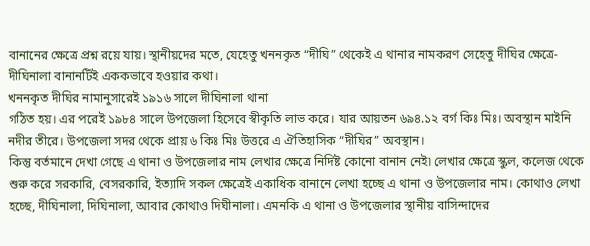বানানের ক্ষেত্রে প্রশ্ন রয়ে যায়। স্থানীয়দের মতে, যেহেতু খননকৃত “দীঘি” থেকেই এ থানার নামকরণ সেহেতু দীঘির ক্ষেত্রে-দীঘিনালা বানানটিই এককভাবে হওয়ার কথা।
খননকৃত দীঘির নামানুসারেই ১৯১৬ সালে দীঘিনালা থানা
গঠিত হয়। এর পরেই ১৯৮৪ সালে উপজেলা হিসেবে স্বীকৃতি লাভ করে। যার আয়তন ৬৯৪.১২ বর্গ কিঃ মিঃ। অবস্থান মাইনি নদীর তীরে। উপজেলা সদর থেকে প্রায় ৬ কিঃ মিঃ উত্তরে এ ঐতিহাসিক “দীঘির” অবস্থান।
কিন্তু বর্তমানে দেখা গেছে এ থানা ও উপজেলার নাম লেখার ক্ষেত্রে নির্দিষ্ট কোনো বানান নেই৷ লেখার ক্ষেত্রে স্কুল, কলেজ থেকে শুরু করে সরকারি, বেসরকারি, ইত্যাদি সকল ক্ষেত্রেই একাধিক বানানে লেখা হচ্ছে এ থানা ও উপজেলার নাম। কোথাও লেখা হচ্ছে, দীঘিনালা, দিঘিনালা, আবার কোথাও দিঘীনালা। এমনকি এ থানা ও উপজেলার স্থানীয় বাসিন্দাদের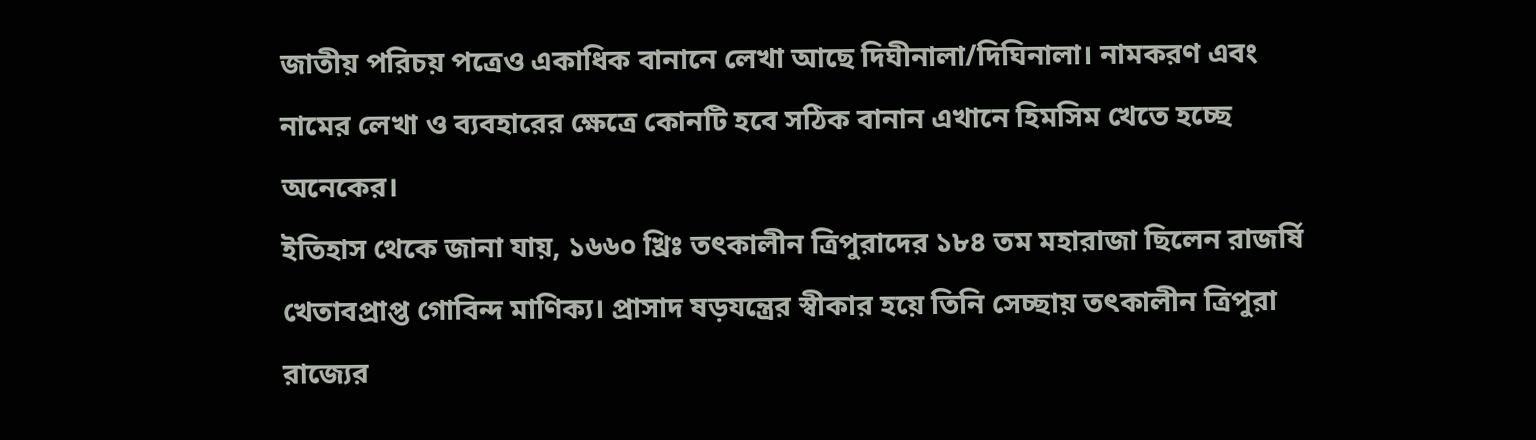জাতীয় পরিচয় পত্রেও একাধিক বানানে লেখা আছে দিঘীনালা/দিঘিনালা। নামকরণ এবং নামের লেখা ও ব্যবহারের ক্ষেত্রে কোনটি হবে সঠিক বানান এখানে হিমসিম খেতে হচ্ছে অনেকের।
ইতিহাস থেকে জানা যায়, ১৬৬০ খ্রিঃ তৎকালীন ত্রিপুরাদের ১৮৪ তম মহারাজা ছিলেন রাজর্ষি খেতাবপ্রাপ্ত গোবিন্দ মাণিক্য। প্রাসাদ ষড়যন্ত্রের স্বীকার হয়ে তিনি সেচ্ছায় তৎকালীন ত্রিপুরা রাজ্যের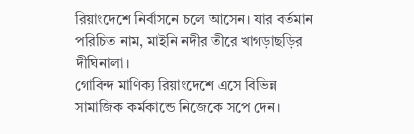রিয়াংদেশে নির্বাসনে চলে আসেন। যার বর্তমান পরিচিত নাম, মাইনি নদীর তীরে খাগড়াছড়ির দীঘিনালা।
গোবিন্দ মাণিক্য রিয়াংদেশে এসে বিভিন্ন সামাজিক কর্মকান্ডে নিজেকে সপে দেন।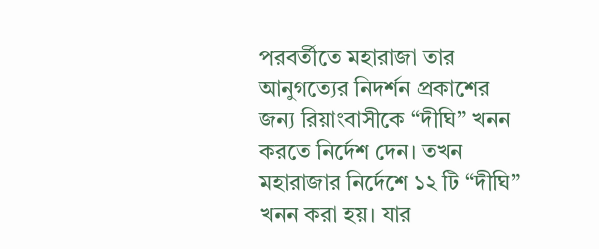পরবর্তীতে মহারাজা তার আনুগত্যের নিদর্শন প্রকাশের জন্য রিয়াংবাসীকে “দীঘি” খনন করতে নির্দেশ দেন। তখন মহারাজার নির্দেশে ১২ টি “দীঘি” খনন করা হয়। যার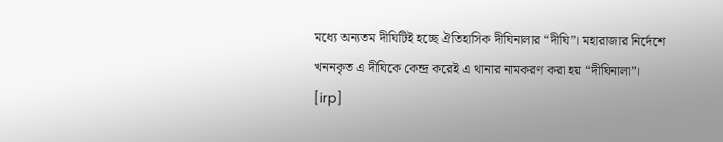মধ্যে অন্যতম দীঘিটিই হচ্ছে ঐতিহাসিক দীঘিনালার “দীঘি”। মহারাজার নির্দেশে খননকৃত এ দীঘিকে কেন্দ্র করেই এ থানার নামকরণ করা হয় “দীঘিনালা”।
[irp]